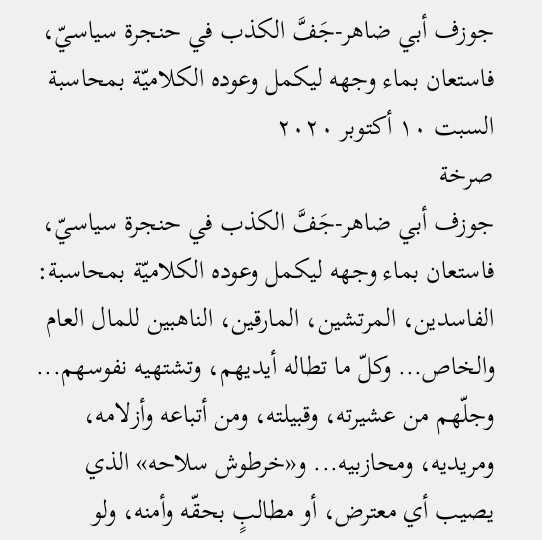جوزف أبي ضاهر-جَفَّ الكذب في حنجرة سياسيّ، فاستعان بماء وجهه ليكمل وعوده الكلاميّة بمحاسبة
السبت ١٠ أكتوبر ٢٠٢٠
صرخة
جوزف أبي ضاهر-جَفَّ الكذب في حنجرة سياسيّ، فاستعان بماء وجهه ليكمل وعوده الكلاميّة بمحاسبة:
الفاسدين، المرتشين، المارقين، الناهبين للمال العام والخاص... وكلّ ما تطاله أيديهم، وتشتهيه نفوسهم... وجلّهم من عشيرته، وقبيلته، ومن أتباعه وأزلامه، ومريديه، ومحازبيه... و«خرطوش سلاحه» الذي يصيب أي معترض، أو مطالبٍ بحقّه وأمنه، ولو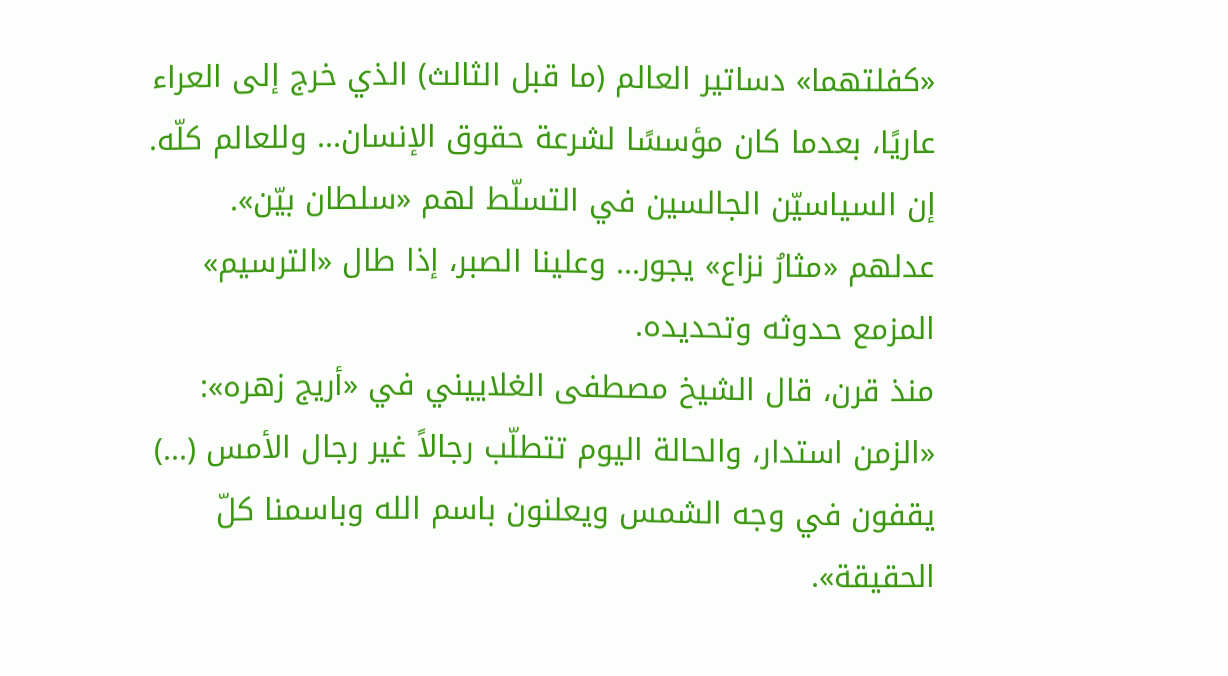«كفلتهما» دساتير العالم (ما قبل الثالث) الذي خرج إلى العراء عاريًا، بعدما كان مؤسسًا لشرعة حقوق الإنسان... وللعالم كلّه.
إن السياسيّن الجالسين في التسلّط لهم «سلطان بيّن». عدلهم «مثارُ نزاع» يجور... وعلينا الصبر، إذا طال «الترسيم» المزمع حدوثه وتحديده.
منذ قرن، قال الشيخ مصطفى الغلاييني في «أريج زهره»: «الزمن استدار، والحالة اليوم تتطلّب رجالاً غير رجال الأمس (...) يقفون في وجه الشمس ويعلنون باسم الله وباسمنا كلّ الحقيقة».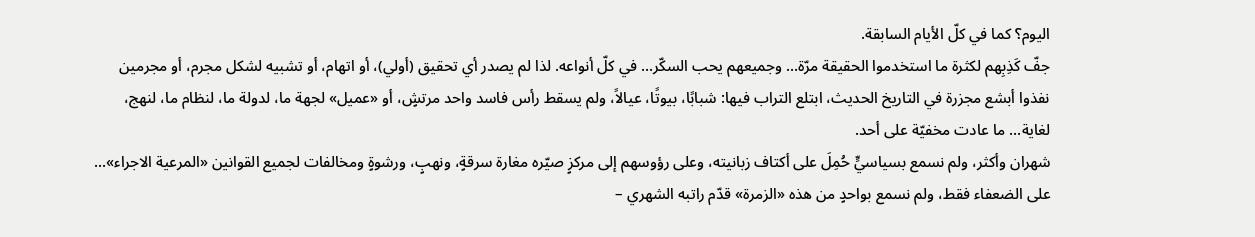اليوم؟ كما في كلّ الأيام السابقة.
جفّ كَذِبِهم لكثرة ما استخدموا الحقيقة مرّة... وجميعهم يحب السكّر... في كلّ أنواعه. لذا لم يصدر أي تحقيق (أولي)، أو اتهام، أو تشبيه لشكل مجرم، أو مجرمين نفذوا أبشع مجزرة في التاريخ الحديث، ابتلع التراب فيها: شبابًا، بيوتًا، عيالاً، ولم يسقط رأس فاسد واحد مرتشٍ، أو «عميل» لجهة ما، لدولة ما، لنظام ما، لنهج، لغاية... ما عادت مخفيّة على أحد.
شهران وأكثر، ولم نسمع بسياسيٍّ حُمِلَ على أكتاف زبانيته، وعلى رؤوسهم إلى مركزٍ صيّره مغارة سرقةٍ، ونهبٍ، ورشوةٍ ومخالفات لجميع القوانين «المرعية الاجراء»... على الضعفاء فقط، ولم نسمع بواحدٍ من هذه «الزمرة» قدّم راتبه الشهري –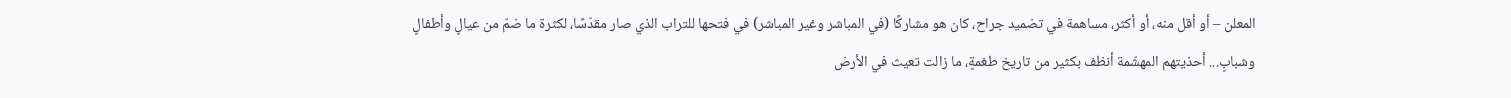المعلن – أو أقل منه، أو أكثر، مساهمة في تضميد جراح، كان هو مشاركًا (في المباشر وغير المباشر) في فتحها للتراب الذي صار مقدّسًا، لكثرة ما ضمّ من عيالٍ وأطفالٍ وشبابٍ... أحذيتهم المهشّمة أنظف بكثير من تاريخ طغمةٍ، ما زالت تعيث في الأرض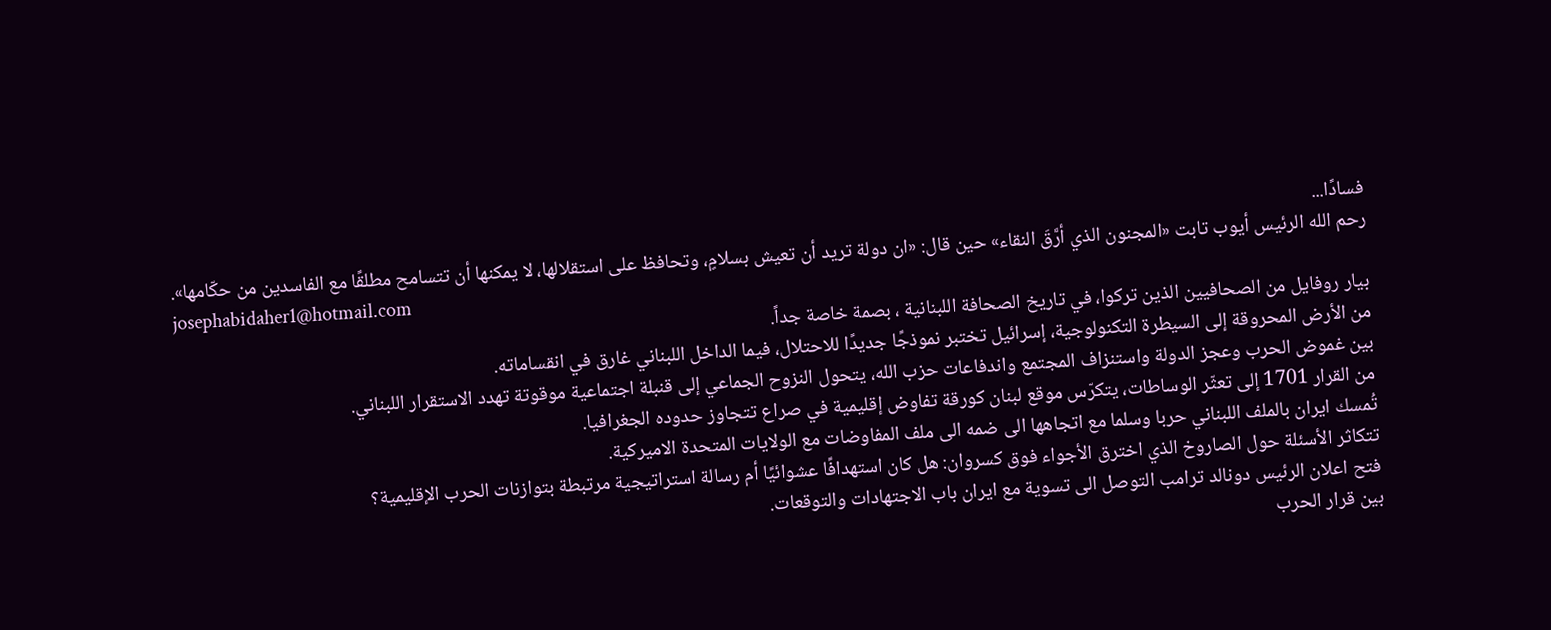فسادًا...
رحم الله الرئيس أيوب تابت «المجنون الذي أرَّقَ النقاء» حين قال: «ان دولة تريد أن تعيش بسلامٍ، وتحافظ على استقلالها، لا يمكنها أن تتسامح مطلقًا مع الفاسدين من حكّامها».
josephabidaher1@hotmail.com
بيار روفايل من الصحافيين الذين تركوا، في تاريخ الصحافة اللبنانية ، بصمة خاصة جداً.
من الأرض المحروقة إلى السيطرة التكنولوجية، إسرائيل تختبر نموذجًا جديدًا للاحتلال، فيما الداخل اللبناني غارق في انقساماته.
بين غموض الحرب وعجز الدولة واستنزاف المجتمع واندفاعات حزب الله، يتحول النزوح الجماعي إلى قنبلة اجتماعية موقوتة تهدد الاستقرار اللبناني.
من القرار 1701 إلى تعثّر الوساطات، يتكرّس موقع لبنان كورقة تفاوض إقليمية في صراع تتجاوز حدوده الجغرافيا.
تُمسك ايران بالملف اللبناني حربا وسلما مع اتجاهها الى ضمه الى ملف المفاوضات مع الولايات المتحدة الاميركية.
تتكاثر الأسئلة حول الصاروخ الذي اخترق الأجواء فوق كسروان: هل كان استهدافًا عشوائيًا أم رسالة استراتيجية مرتبطة بتوازنات الحرب الإقليمية؟
فتح اعلان الرئيس دونالد ترامب التوصل الى تسوية مع ايران باب الاجتهادات والتوقعات.
بين قرار الحرب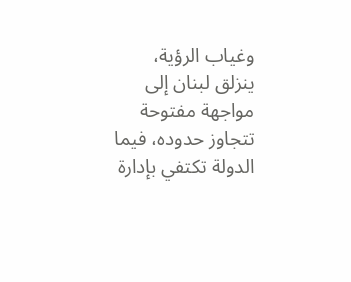وغياب الرؤية، ينزلق لبنان إلى مواجهة مفتوحة تتجاوز حدوده، فيما الدولة تكتفي بإدارة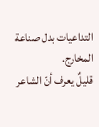التداعيات بدل صناعة المخارج.
قليلٌ يعرف أنّ الشاعر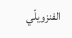الفنزويلّي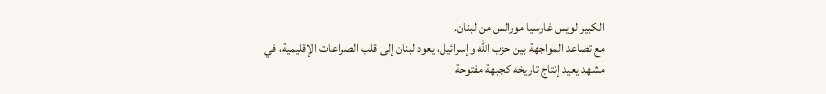الكبير لويس غارسيا مورالس من لبنان.
مع تصاعد المواجهة بين حزب الله وإسرائيل، يعود لبنان إلى قلب الصراعات الإقليمية، في مشهد يعيد إنتاج تاريخه كجبهة مفتوحة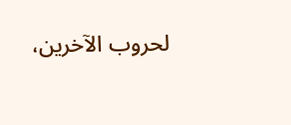لحروب الآخرين،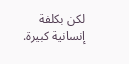لكن بكلفة إنسانية كبيرة.